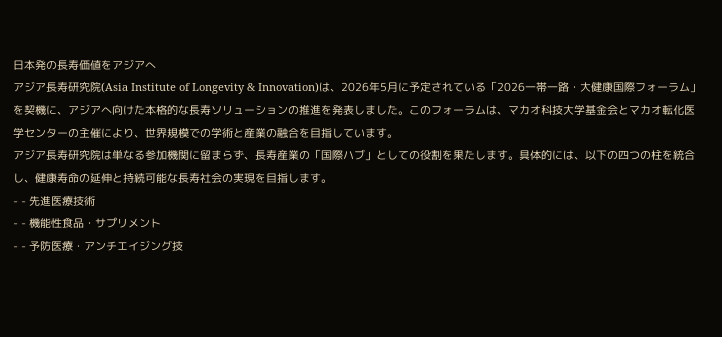日本発の長寿価値をアジアへ
アジア長寿研究院(Asia Institute of Longevity & Innovation)は、2026年5月に予定されている「2026一帯一路・大健康国際フォーラム」を契機に、アジアへ向けた本格的な長寿ソリューションの推進を発表しました。このフォーラムは、マカオ科技大学基金会とマカオ転化医学センターの主催により、世界規模での学術と産業の融合を目指しています。
アジア長寿研究院は単なる参加機関に留まらず、長寿産業の「国際ハブ」としての役割を果たします。具体的には、以下の四つの柱を統合し、健康寿命の延伸と持続可能な長寿社会の実現を目指します。
- - 先進医療技術
- - 機能性食品・サプリメント
- - 予防医療・アンチエイジング技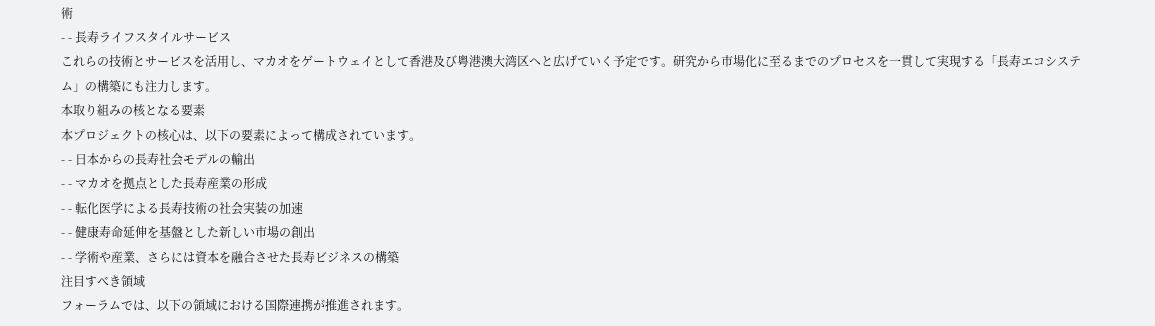術
- - 長寿ライフスタイルサービス
これらの技術とサービスを活用し、マカオをゲートウェイとして香港及び粤港澳大湾区へと広げていく予定です。研究から市場化に至るまでのプロセスを一貫して実現する「長寿エコシステム」の構築にも注力します。
本取り組みの核となる要素
本プロジェクトの核心は、以下の要素によって構成されています。
- - 日本からの長寿社会モデルの輸出
- - マカオを拠点とした長寿産業の形成
- - 転化医学による長寿技術の社会実装の加速
- - 健康寿命延伸を基盤とした新しい市場の創出
- - 学術や産業、さらには資本を融合させた長寿ビジネスの構築
注目すべき領域
フォーラムでは、以下の領域における国際連携が推進されます。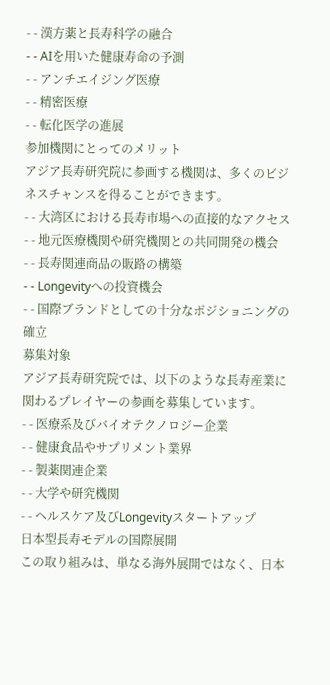- - 漢方薬と長寿科学の融合
- - AIを用いた健康寿命の予測
- - アンチエイジング医療
- - 精密医療
- - 転化医学の進展
参加機関にとってのメリット
アジア長寿研究院に参画する機関は、多くのビジネスチャンスを得ることができます。
- - 大湾区における長寿市場への直接的なアクセス
- - 地元医療機関や研究機関との共同開発の機会
- - 長寿関連商品の販路の構築
- - Longevityへの投資機会
- - 国際ブランドとしての十分なポジショニングの確立
募集対象
アジア長寿研究院では、以下のような長寿産業に関わるプレイヤーの参画を募集しています。
- - 医療系及びバイオテクノロジー企業
- - 健康食品やサプリメント業界
- - 製薬関連企業
- - 大学や研究機関
- - ヘルスケア及びLongevityスタートアップ
日本型長寿モデルの国際展開
この取り組みは、単なる海外展開ではなく、日本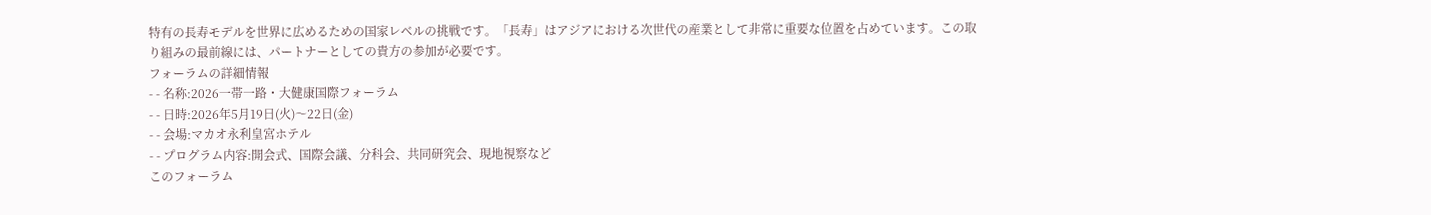特有の長寿モデルを世界に広めるための国家レベルの挑戦です。「長寿」はアジアにおける次世代の産業として非常に重要な位置を占めています。この取り組みの最前線には、パートナーとしての貴方の参加が必要です。
フォーラムの詳細情報
- - 名称:2026一帯一路・大健康国際フォーラム
- - 日時:2026年5月19日(火)〜22日(金)
- - 会場:マカオ永利皇宮ホテル
- - プログラム内容:開会式、国際会議、分科会、共同研究会、現地視察など
このフォーラム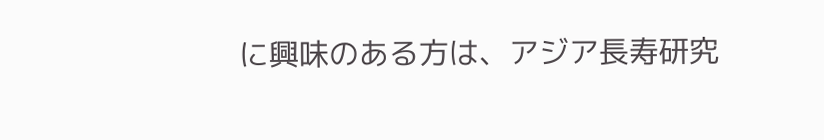に興味のある方は、アジア長寿研究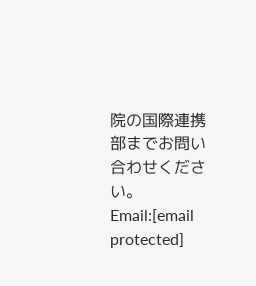院の国際連携部までお問い合わせください。
Email:[email protected]